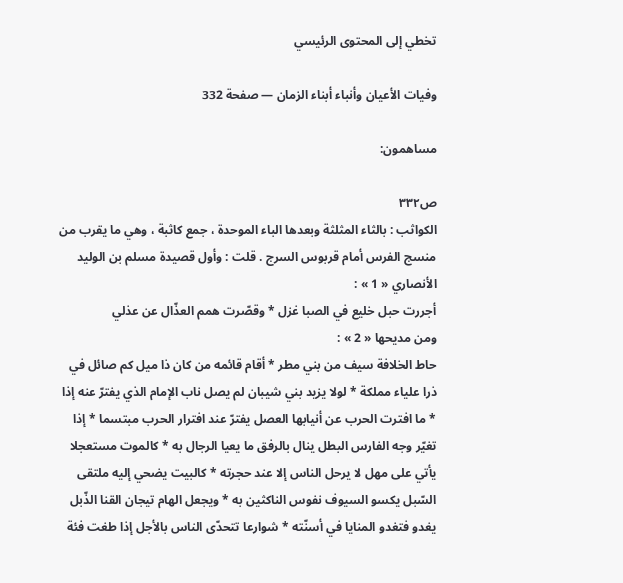تخطي إلى المحتوى الرئيسي

وفيات الأعيان وأنباء أبناء الزمان — صفحة 332

مساهمون:

ص٣٣٢
الكواثب : بالثاء المثلثة وبعدها الباء الموحدة ، جمع كاثبة ، وهي ما يقرب من منسج الفرس أمام قربوس السرج . قلت : وأول قصيدة مسلم بن الوليد الأنصاري « 1 » :
أجررت حبل خليع في الصبا غزل * وقصّرت همم العذّال عن عذلي
ومن مديحها « 2 » :
حاط الخلافة سيف من بني مطر * أقام قائمه من كان ذا ميل كم صائل في ذرا علياء مملكة * لولا يزيد بني شيبان لم يصل ناب الإمام الذي يفترّ عنه إذا * ما افترت الحرب عن أنيابها العصل يفترّ عند افترار الحرب مبتسما * إذا تغيّر وجه الفارس البطل ينال بالرفق ما يعيا الرجال به * كالموت مستعجلا يأتي على مهل لا يرحل الناس إلا عند حجرته * كالبيت يضحي إليه ملتقى السّبل يكسو السيوف نفوس الناكثين به * ويجعل الهام تيجان القنا الذّبل يغدو فتغدو المنايا في أسنّته * شوارعا تتحدّى الناس بالأجل إذا طغت فئة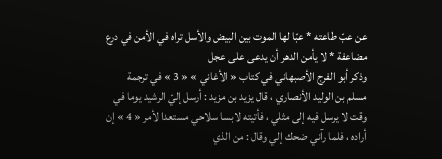عن عبّ طاعته * عبّا لها الموت بين البيض والأسل تراه في الأمن في درع مضاعفة * لا يأمن الدهر أن يدعى على عجل
وذكر أبو الفرج الأصبهاني في كتاب « الأغاني » « 3 » في ترجمة مسلم بن الوليد الأنصاري ، قال يزيد بن مزيد : أرسل إليّ الرشيد يوما في وقت لا يرسل فيه إلى مثلي ، فأتيته لابسا سلاحي مستعدا لأمر « 4 » إن أراده ، فلما رآني ضحك إلي وقال : من الذي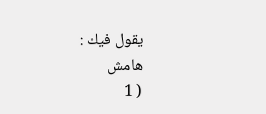يقول فيك :
هامش
( 1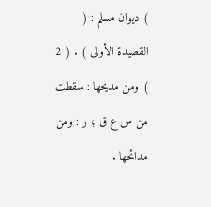) ديوان مسلم : ( القصيدة الأولى ) . ( 2 ) ومن مديحها : سقطت من س ع ق ؛ ر : ومن مدائحها .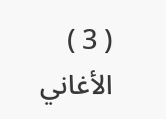( 3 ) الأغاني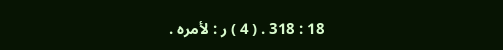18 : 318 . ( 4 ) ر : لأمره .